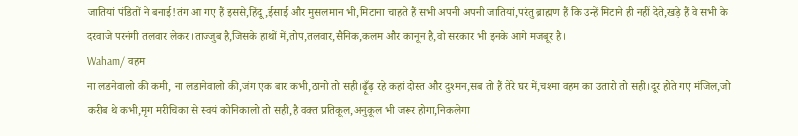जातियां पंडितों ने बनाई!तंग आ गए हैं इससे,हिंदू,ईसाई और मुसलमान भी,मिटाना चाहते हैं सभी अपनी अपनी जातियां,परंतु ब्राह्मण हैं कि उन्हें मिटाने ही नहीं देते,खड़े हैं वे सभी के दरवाजे परनंगी तलवार लेकर।ताज्जुब है,जिसके हाथों में,तोप,तलवार,सैनिक,कलम और कानून है,वो सरकार भी इनके आगे मजबूर है।
Waham/ वहम
ना लडनेवालो की कमी, ना लडानेवालो की,जंग एक बार कभी,ठानो तो सही।ढ़ूँढ़ रहे कहां दोस्त और दुश्मन,सब तो हैं तेरे घर में,चश्मा वहम का उतारो तो सही।दूर होते गए मंजिल,जो करीब थे कभी,मृग मरीचिका से स्वयं कोनिकालो तो सही,है वक्त प्रतिकूल,अनुकूल भी जरूर होगा,निकलेगा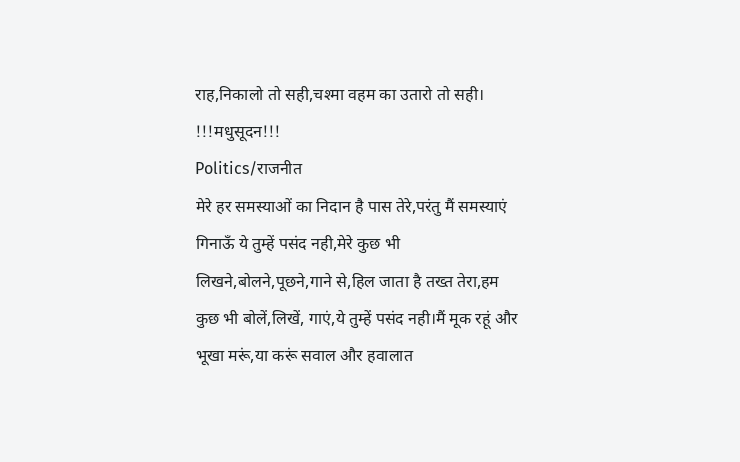राह,निकालो तो सही,चश्मा वहम का उतारो तो सही। !!!मधुसूदन!!!
Politics/राजनीत
मेरे हर समस्याओं का निदान है पास तेरे,परंतु मैं समस्याएं गिनाऊँ ये तुम्हें पसंद नही,मेरे कुछ भी लिखने,बोलने,पूछने,गाने से,हिल जाता है तख्त तेरा,हम कुछ भी बोलें,लिखें, गाएं,ये तुम्हें पसंद नही।मैं मूक रहूं और भूखा मरूं,या करूं सवाल और हवालात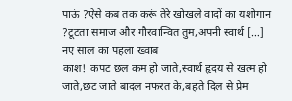पाऊं ?ऐसे कब तक करूं तेरे खोखले वादों का यशोगान ?टूटता समाज और गौरवान्वित तुम,अपनी स्वार्थ […]
नए साल का पहला ख्वाब
काश! कपट छल कम हो जाते,स्वार्थ हृदय से खत्म हो जाते,छट जाते बादल नफरत के,बहते दिल से प्रेम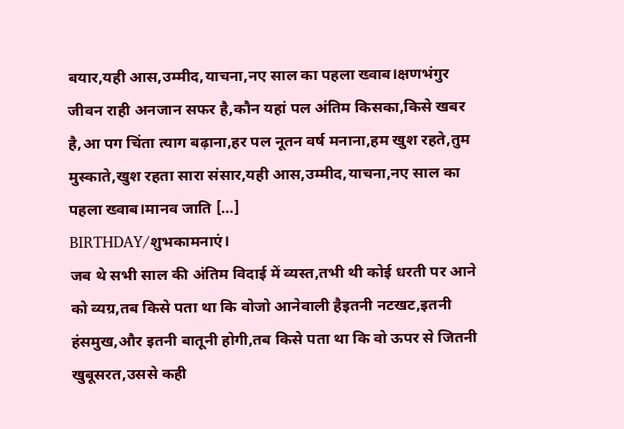बयार,यही आस,उम्मीद,याचना,नए साल का पहला ख्वाब।क्षणभंगुर जीवन राही अनजान सफर है,कौन यहां पल अंतिम किसका,किसे खबर है,आ पग चिंता त्याग बढ़ाना,हर पल नूतन वर्ष मनाना,हम खुश रहते,तुम मुस्काते,खुश रहता सारा संसार,यही आस,उम्मीद,याचना,नए साल का पहला ख्वाब।मानव जाति […]
BIRTHDAY/शुभकामनाएं।
जब थे सभी साल की अंतिम विदाई में व्यस्त,तभी थी कोई धरती पर आने को व्यग्र,तब किसे पता था कि वोजो आनेवाली हैइतनी नटखट,इतनी हंसमुख,और इतनी बातूनी होगी,तब किसे पता था कि वो ऊपर से जितनी खुबूसरत,उससे कही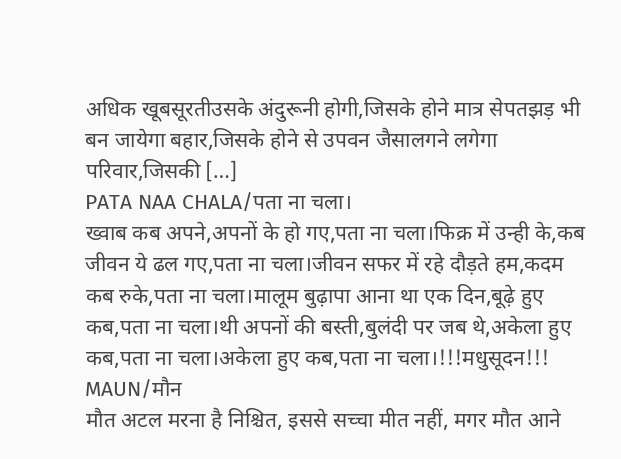अधिक खूबसूरतीउसके अंदुरूनी होगी,जिसके होने मात्र सेपतझड़ भी बन जायेगा बहार,जिसके होने से उपवन जैसालगने लगेगा परिवार,जिसकी […]
PATA NAA CHALA/पता ना चला।
ख्वाब कब अपने,अपनों के हो गए,पता ना चला।फिक्र में उन्ही के,कब जीवन ये ढल गए,पता ना चला।जीवन सफर में रहे दौड़ते हम,कदम कब रुके,पता ना चला।मालूम बुढ़ापा आना था एक दिन,बूढ़े हुए कब,पता ना चला।थी अपनों की बस्ती,बुलंदी पर जब थे,अकेला हुए कब,पता ना चला।अकेला हुए कब,पता ना चला।!!!मधुसूदन!!!
MAUN/मौन
मौत अटल मरना है निश्चित, इससे सच्चा मीत नहीं, मगर मौत आने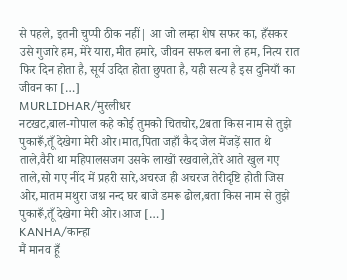से पहले, इतनी चुप्पी ठीक नहीं| आ जो लम्हा शेष सफर का, हँसकर उसे गुजारे हम, मेरे यारा,मीत हमारे, जीवन सफल बना ले हम, नित्य रात फिर दिन होता है, सूर्य उदित होता छुपता है, यही सत्य है इस दुनियाँ का जीवन का […]
MURLIDHAR/मुरलीधर
नटखट,बाल-गोपाल कहे कोई तुमको चितचोर,2बता किस नाम से तुझे पुकारूँ,तूँ देखेगा मेरी ओर।मात,पिता जहाँ कैद जेल मेंजड़ें सात थे ताले,वैरी था महिपालसजग उसके लाखों रखवाले,तेरे आते खुल गए ताले,सो गए नींद में प्रहरी सारे,अचरज ही अचरज तेरीदृष्टि होती जिस ओर,मातम मथुरा जश्न नन्द घर बाजे डमरू ढोल,बता किस नाम से तुझे पुकारूँ,तूँ देखेगा मेरी ओर।आज […]
KANHA/कान्हा
मैं मानव हूँ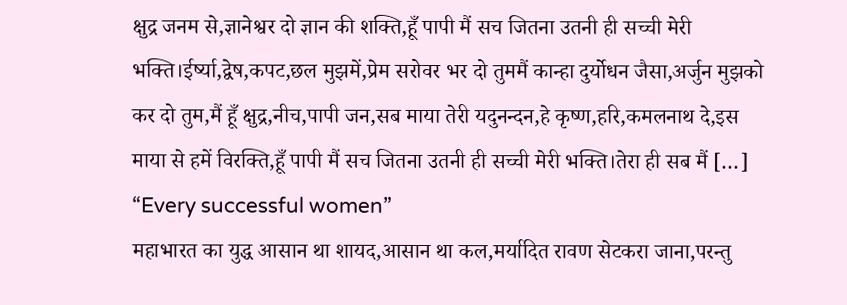क्षुद्र जनम से,ज्ञानेश्वर दो ज्ञान की शक्ति,हूँ पापी मैं सच जितना उतनी ही सच्ची मेरी भक्ति।ईर्ष्या,द्वेष,कपट,छल मुझमें,प्रेम सरोवर भर दो तुममैं कान्हा दुर्योधन जैसा,अर्जुन मुझको कर दो तुम,मैं हूँ क्षुद्र,नीच,पापी जन,सब माया तेरी यदुनन्दन,हे कृष्ण,हरि,कमलनाथ दे,इस माया से हमें विरक्ति,हूँ पापी मैं सच जितना उतनी ही सच्ची मेरी भक्ति।तेरा ही सब मैं […]
“Every successful women”
महाभारत का युद्ध आसान था शायद,आसान था कल,मर्यादित रावण सेटकरा जाना,परन्तु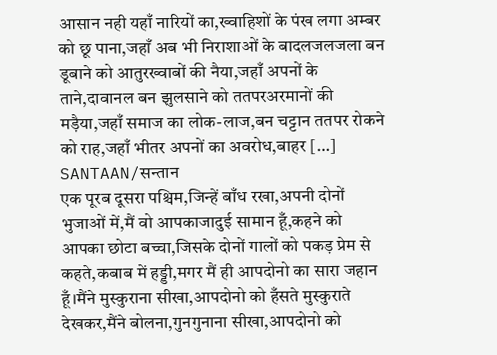आसान नही यहाँ नारियों का,ख्वाहिशों के पंख लगा अम्बर को छू पाना,जहाँ अब भी निराशाओं के बादलजलजला बन डूबाने को आतुरख्वाबों की नैया,जहाँ अपनों के ताने,दावानल बन झुलसाने को ततपरअरमानों की मड़ैया,जहाँ समाज का लोक-लाज,बन चट्टान ततपर रोकने को राह,जहाँ भीतर अपनों का अवरोध,बाहर […]
SANTAAN/सन्तान
एक पूरब दूसरा पश्चिम,जिन्हें बाँध रखा,अपनी दोनों भुजाओं में,मैं वो आपकाजादुई सामान हूँ,कहने को आपका छोटा बच्चा,जिसके दोनों गालों को पकड़ प्रेम से कहते,कबाब में हड्डी,मगर मैं ही आपदोनो का सारा जहान हूँ।मैंने मुस्कुराना सीखा,आपदोनो को हँसते मुस्कुराते देखकर,मैंने बोलना,गुनगुनाना सीखा,आपदोनो को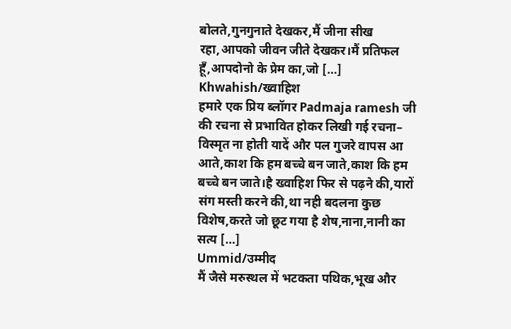बोलते,गुनगुनाते देखकर,मैं जीना सीख रहा,आपको जीवन जीते देखकर।मैं प्रतिफल हूँ,आपदोनो के प्रेम का,जो […]
Khwahish/ख्वाहिश
हमारे एक प्रिय ब्लॉगर Padmaja ramesh जी की रचना से प्रभावित होकर लिखी गई रचना– विस्मृत ना होती यादें और पल गुजरे वापस आ आते,काश कि हम बच्चे बन जाते,काश कि हम बच्चे बन जाते।है ख्वाहिश फिर से पढ़ने की,यारों संग मस्ती करने की,था नही बदलना कुछ विशेष,करते जो छूट गया है शेष,नाना,नानी का सत्य […]
Ummid/उम्मीद
मैं जैसे मरुस्थल में भटकता पथिक,भूख और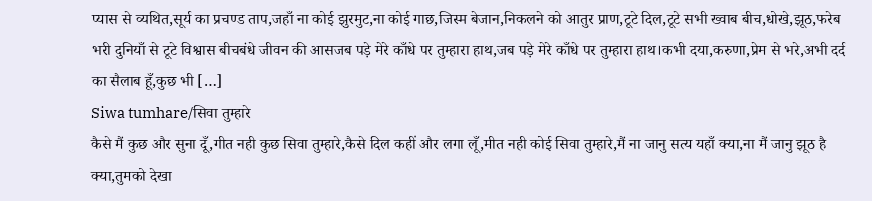प्यास से व्यथित,सूर्य का प्रचण्ड ताप,जहाँ ना कोई झुरमुट,ना कोई गाछ,जिस्म बेजान,निकलने को आतुर प्राण,टूटे दिल,टूटे सभी ख्वाब बीच,धोखे,झूठ,फरेब भरी दुनियाँ से टूटे विश्वास बीचबंधे जीवन की आसजब पड़े मेरे काँधे पर तुम्हारा हाथ,जब पड़े मेरे काँधे पर तुम्हारा हाथ।कभी दया,करुणा,प्रेम से भरे,अभी दर्द का सैलाब हूँ,कुछ भी […]
Siwa tumhare/सिवा तुम्हारे
कैसे मैं कुछ और सुना दूँ,गीत नही कुछ सिवा तुम्हारे,कैसे दिल कहीं और लगा लूँ,मीत नही कोई सिवा तुम्हारे,मैं ना जानु सत्य यहाँ क्या,ना मैं जानु झूठ है क्या,तुमको देखा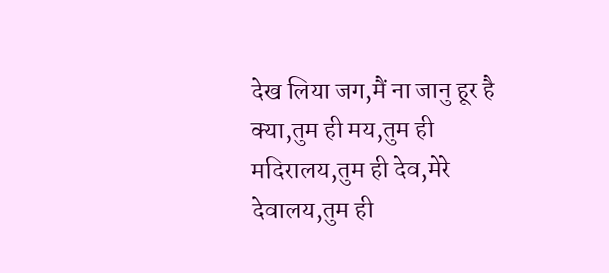देख लिया जग,मैं ना जानु हूर है क्या,तुम ही मय,तुम ही मदिरालय,तुम ही देव,मेरे देवालय,तुम ही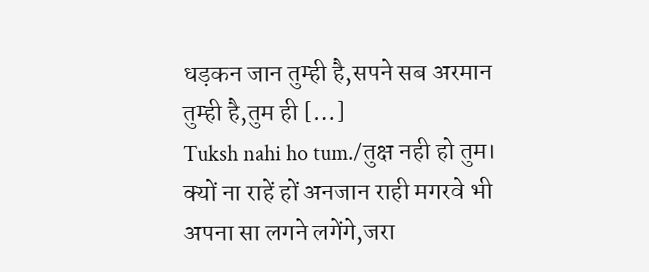धड़कन जान तुम्ही है,सपने सब अरमान तुम्ही है,तुम ही […]
Tuksh nahi ho tum./तुक्ष नही हो तुम।
क्यों ना राहें हों अनजान राही मगरवे भी अपना सा लगने लगेंगे,जरा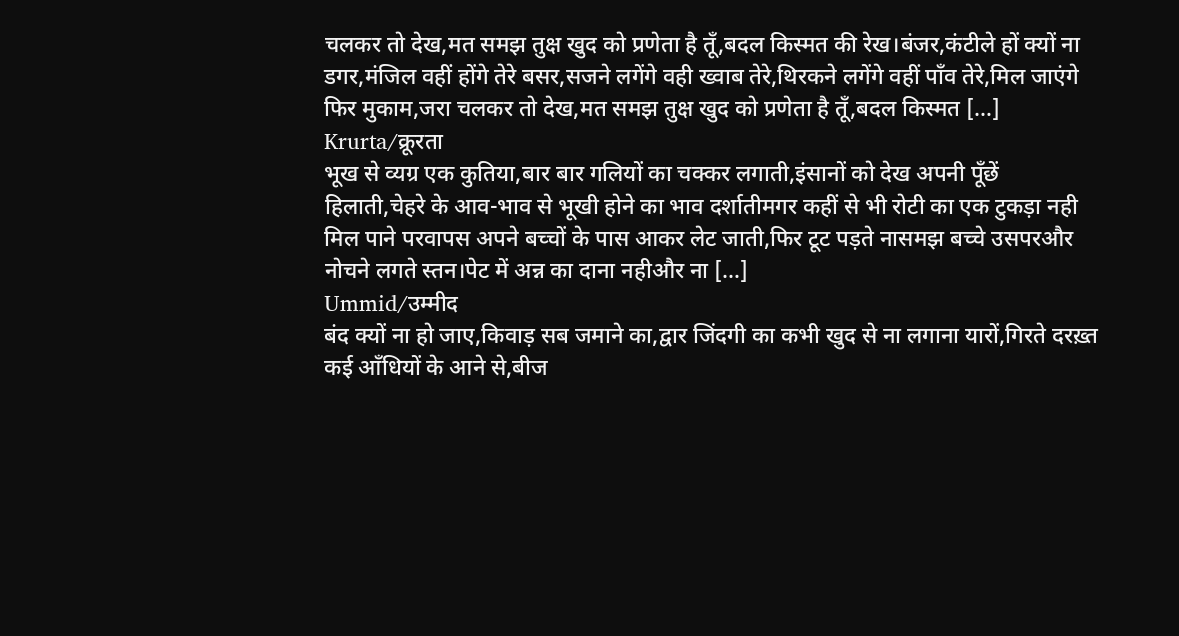चलकर तो देख,मत समझ तुक्ष खुद को प्रणेता है तूँ,बदल किस्मत की रेख।बंजर,कंटीले हों क्यों ना डगर,मंजिल वहीं होंगे तेरे बसर,सजने लगेंगे वही ख्वाब तेरे,थिरकने लगेंगे वहीं पाँव तेरे,मिल जाएंगे फिर मुकाम,जरा चलकर तो देख,मत समझ तुक्ष खुद को प्रणेता है तूँ,बदल किस्मत […]
Krurta/क्रूरता
भूख से व्यग्र एक कुतिया,बार बार गलियों का चक्कर लगाती,इंसानों को देख अपनी पूँछें हिलाती,चेहरे के आव-भाव से भूखी होने का भाव दर्शातीमगर कहीं से भी रोटी का एक टुकड़ा नही मिल पाने परवापस अपने बच्चों के पास आकर लेट जाती,फिर टूट पड़ते नासमझ बच्चे उसपरऔर नोचने लगते स्तन।पेट में अन्न का दाना नहीऔर ना […]
Ummid/उम्मीद
बंद क्यों ना हो जाए,किवाड़ सब जमाने का,द्वार जिंदगी का कभी खुद से ना लगाना यारों,गिरते दरख़्त कई आँधियों के आने से,बीज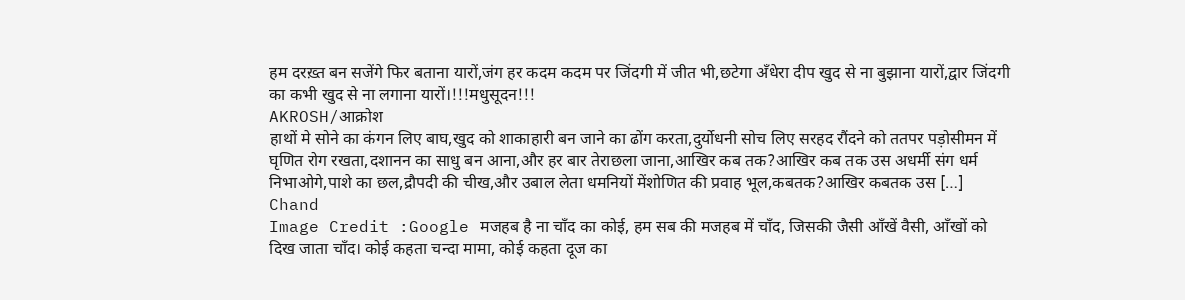हम दरख़्त बन सजेंगे फिर बताना यारों,जंग हर कदम कदम पर जिंदगी में जीत भी,छटेगा अँधेरा दीप खुद से ना बुझाना यारों,द्वार जिंदगी का कभी खुद से ना लगाना यारों।!!!मधुसूदन!!!
AKROSH/आक्रोश
हाथों मे सोने का कंगन लिए बाघ,खुद को शाकाहारी बन जाने का ढोंग करता,दुर्योधनी सोच लिए सरहद रौंदने को ततपर पड़ोसीमन में घृणित रोग रखता,दशानन का साधु बन आना,और हर बार तेराछला जाना,आखिर कब तक?आखिर कब तक उस अधर्मी संग धर्म निभाओगे,पाशे का छल,द्रौपदी की चीख,और उबाल लेता धमनियों मेंशोणित की प्रवाह भूल,कबतक?आखिर कबतक उस […]
Chand
Image Credit :Google मजहब है ना चाँद का कोई, हम सब की मजहब में चाँद, जिसकी जैसी आँखें वैसी, आँखों को दिख जाता चाँद। कोई कहता चन्दा मामा, कोई कहता दूज का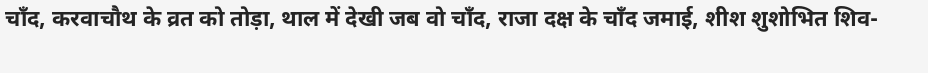चाँद, करवाचौथ के व्रत को तोड़ा, थाल में देखी जब वो चाँद, राजा दक्ष के चाँद जमाई, शीश शुशोभित शिव-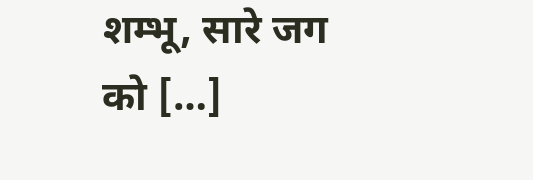शम्भू, सारे जग को […]